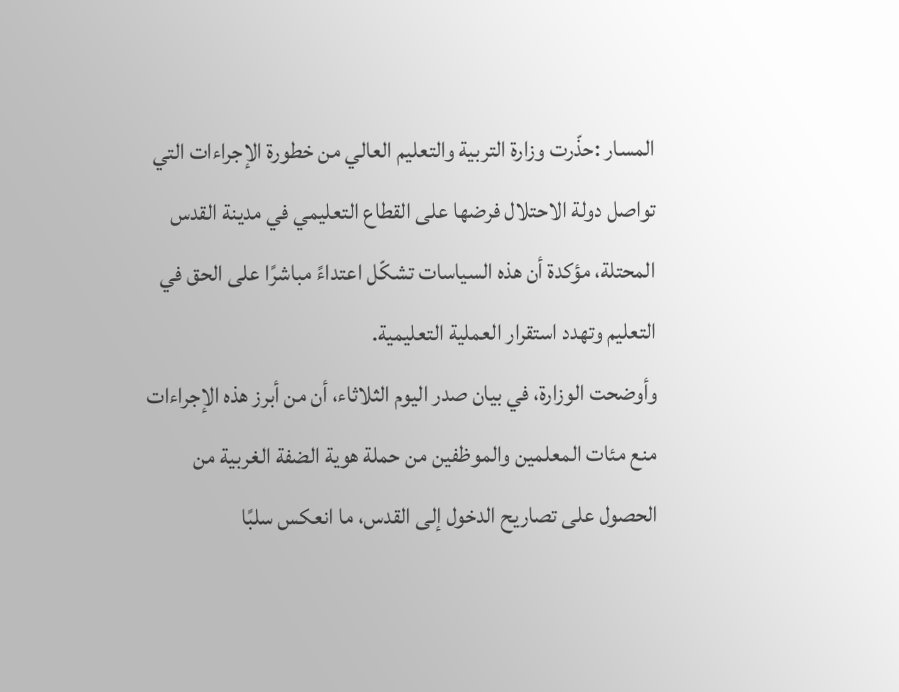المسار :حذّرت وزارة التربية والتعليم العالي من خطورة الإجراءات التي تواصل دولة الاحتلال فرضها على القطاع التعليمي في مدينة القدس المحتلة، مؤكدة أن هذه السياسات تشكّل اعتداءً مباشرًا على الحق في التعليم وتهدد استقرار العملية التعليمية.
وأوضحت الوزارة، في بيان صدر اليوم الثلاثاء، أن من أبرز هذه الإجراءات منع مئات المعلمين والموظفين من حملة هوية الضفة الغربية من الحصول على تصاريح الدخول إلى القدس، ما انعكس سلبًا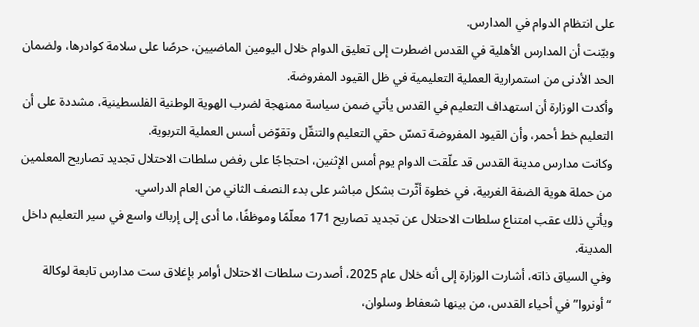على انتظام الدوام في المدارس.
وبيّنت أن المدارس الأهلية في القدس اضطرت إلى تعليق الدوام خلال اليومين الماضيين، حرصًا على سلامة كوادرها، ولضمان الحد الأدنى من استمرارية العملية التعليمية في ظل القيود المفروضة.
وأكدت الوزارة أن استهداف التعليم في القدس يأتي ضمن سياسة ممنهجة لضرب الهوية الوطنية الفلسطينية، مشددة على أن التعليم خط أحمر، وأن القيود المفروضة تمسّ حقي التعليم والتنقّل وتقوّض أسس العملية التربوية.
وكانت مدارس مدينة القدس قد علّقت الدوام يوم أمس الإثنين، احتجاجًا على رفض سلطات الاحتلال تجديد تصاريح المعلمين من حملة هوية الضفة الغربية، في خطوة أثّرت بشكل مباشر على بدء النصف الثاني من العام الدراسي.
ويأتي ذلك عقب امتناع سلطات الاحتلال عن تجديد تصاريح 171 معلّمًا وموظفًا، ما أدى إلى إرباك واسع في سير التعليم داخل المدينة.
وفي السياق ذاته، أشارت الوزارة إلى أنه خلال عام 2025، أصدرت سلطات الاحتلال أوامر بإغلاق ست مدارس تابعة لوكالة “أونروا” في أحياء القدس، من بينها شعفاط وسلوان،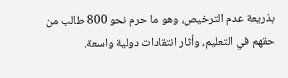بذريعة عدم الترخيص، وهو ما حرم نحو 800 طالب من حقهم في التعليم، وأثار انتقادات دولية واسعة.